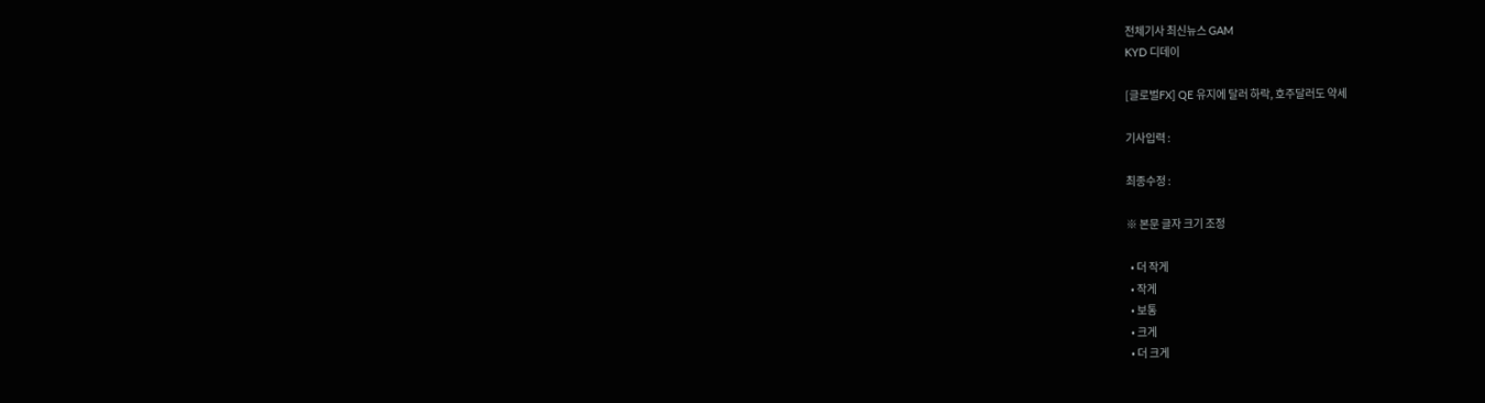전체기사 최신뉴스 GAM
KYD 디데이

[글로벌FX] QE 유지에 달러 하락, 호주달러도 약세

기사입력 :

최종수정 :

※ 본문 글자 크기 조정

  • 더 작게
  • 작게
  • 보통
  • 크게
  • 더 크게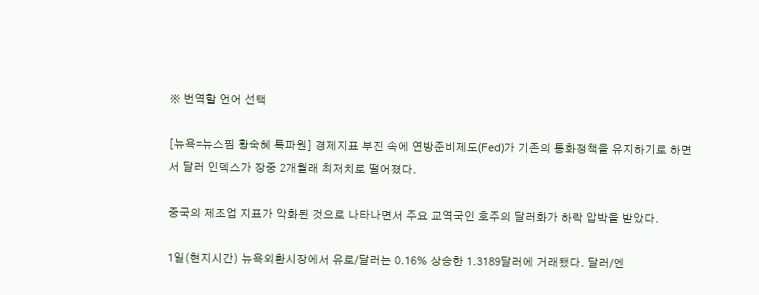※ 번역할 언어 선택

[뉴욕=뉴스핌 황숙혜 특파원] 경제지표 부진 속에 연방준비제도(Fed)가 기존의 통화정책을 유지하기로 하면서 달러 인덱스가 장중 2개월래 최저치로 떨어졌다.

중국의 제조업 지표가 악화된 것으로 나타나면서 주요 교역국인 호주의 달러화가 하락 압박을 받았다.

1일(현지시간) 뉴욕외환시장에서 유로/달러는 0.16% 상승한 1.3189달러에 거래됐다. 달러/엔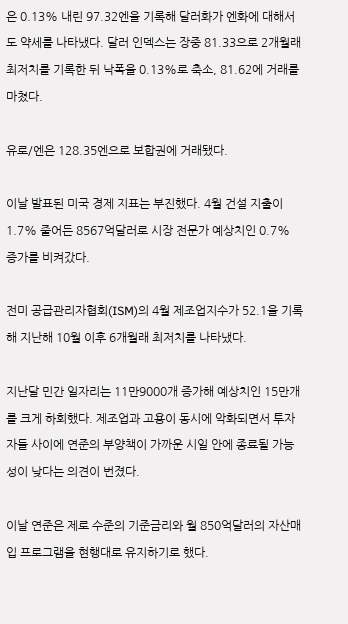은 0.13% 내린 97.32엔을 기록해 달러화가 엔화에 대해서도 약세를 나타냈다. 달러 인덱스는 장중 81.33으로 2개월래 최저치를 기록한 뒤 낙폭을 0.13%로 축소, 81.62에 거래를 마쳤다.

유로/엔은 128.35엔으로 보합권에 거래됐다.

이날 발표된 미국 경제 지표는 부진했다. 4월 건설 지출이 1.7% 줄어든 8567억달러로 시장 전문가 예상치인 0.7% 증가를 비켜갔다.

전미 공급관리자협회(ISM)의 4월 제조업지수가 52.1을 기록해 지난해 10월 이후 6개월래 최저치를 나타냈다.

지난달 민간 일자리는 11만9000개 증가해 예상치인 15만개를 크게 하회했다. 제조업과 고용이 동시에 악화되면서 투자자들 사이에 연준의 부양책이 가까운 시일 안에 종료될 가능성이 낮다는 의견이 번졌다.

이날 연준은 제로 수준의 기준금리와 월 850억달러의 자산매입 프로그램을 현행대로 유지하기로 했다.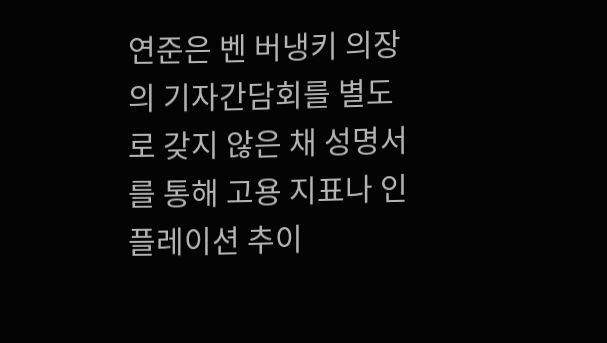연준은 벤 버냉키 의장의 기자간담회를 별도로 갖지 않은 채 성명서를 통해 고용 지표나 인플레이션 추이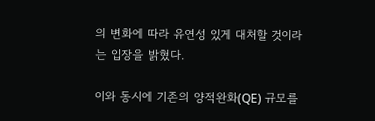의 변화에 따라 유연성 있게 대처할 것이라는 입장을 밝혔다.

이와 동시에 기존의 양적완화(QE) 규모를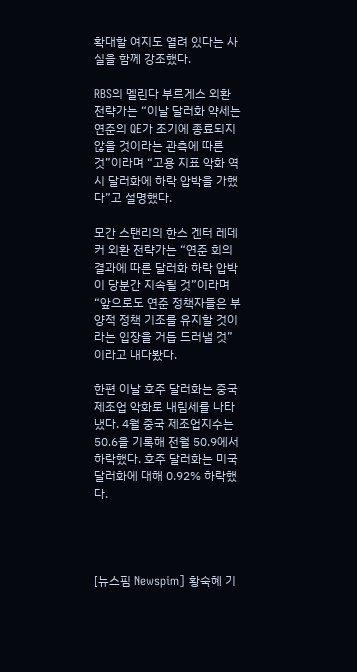확대할 여지도 열려 있다는 사실을 함께 강조했다.

RBS의 멜린다 부르게스 외환 전략가는 “이날 달러화 약세는 연준의 QE가 조기에 종료되지 않을 것이라는 관측에 따른 것”이라며 “고용 지표 악화 역시 달러화에 하락 압박을 가했다”고 설명했다.

모간 스탠리의 한스 겐터 레데커 외환 전략가는 “연준 회의 결과에 따른 달러화 하락 압박이 당분간 지속될 것”이라며 “앞으로도 연준 정책자들은 부양적 정책 기조를 유지할 것이라는 입장을 거듭 드러낼 것”이라고 내다봤다.

한편 이날 호주 달러화는 중국 제조업 악화로 내림세를 나타냈다. 4월 중국 제조업지수는 50.6을 기록해 전월 50.9에서 하락했다. 호주 달러화는 미국 달러화에 대해 0.92% 하락했다.




[뉴스핌 Newspim] 황숙혜 기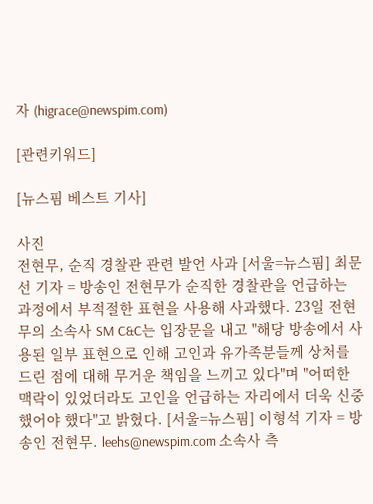자 (higrace@newspim.com)

[관련키워드]

[뉴스핌 베스트 기사]

사진
전현무, 순직 경찰관 관련 발언 사과 [서울=뉴스핌] 최문선 기자 = 방송인 전현무가 순직한 경찰관을 언급하는 과정에서 부적절한 표현을 사용해 사과했다. 23일 전현무의 소속사 SM C&C는 입장문을 내고 "해당 방송에서 사용된 일부 표현으로 인해 고인과 유가족분들께 상처를 드린 점에 대해 무거운 책임을 느끼고 있다"며 "어떠한 맥락이 있었더라도 고인을 언급하는 자리에서 더욱 신중했어야 했다"고 밝혔다. [서울=뉴스핌] 이형석 기자 = 방송인 전현무. leehs@newspim.com 소속사 측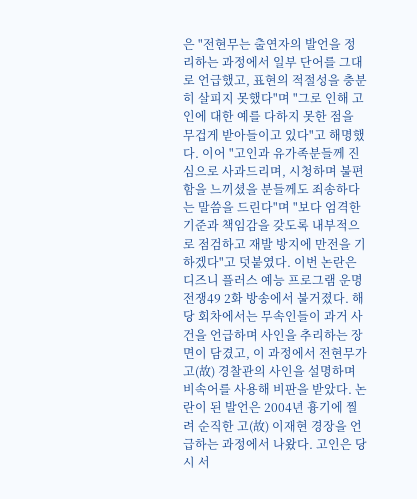은 "전현무는 출연자의 발언을 정리하는 과정에서 일부 단어를 그대로 언급했고, 표현의 적절성을 충분히 살피지 못했다"며 "그로 인해 고인에 대한 예를 다하지 못한 점을 무겁게 받아들이고 있다"고 해명했다. 이어 "고인과 유가족분들께 진심으로 사과드리며, 시청하며 불편함을 느끼셨을 분들께도 죄송하다는 말씀을 드린다"며 "보다 엄격한 기준과 책임감을 갖도록 내부적으로 점검하고 재발 방지에 만전을 기하겠다"고 덧붙였다. 이번 논란은 디즈니 플러스 예능 프로그램 운명전쟁49 2화 방송에서 불거졌다. 해당 회차에서는 무속인들이 과거 사건을 언급하며 사인을 추리하는 장면이 담겼고, 이 과정에서 전현무가 고(故) 경찰관의 사인을 설명하며 비속어를 사용해 비판을 받았다. 논란이 된 발언은 2004년 흉기에 찔려 순직한 고(故) 이재현 경장을 언급하는 과정에서 나왔다. 고인은 당시 서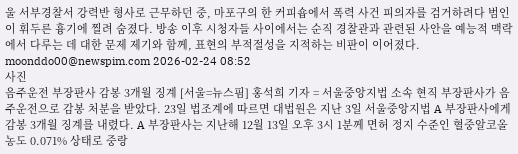울 서부경찰서 강력반 형사로 근무하던 중, 마포구의 한 커피숍에서 폭력 사건 피의자를 검거하려다 범인이 휘두른 흉기에 찔려 숨졌다. 방송 이후 시청자들 사이에서는 순직 경찰관과 관련된 사안을 예능적 맥락에서 다루는 데 대한 문제 제기와 함께, 표현의 부적절성을 지적하는 비판이 이어졌다. moonddo00@newspim.com 2026-02-24 08:52
사진
음주운전 부장판사 감봉 3개월 징계 [서울=뉴스핌] 홍석희 기자 = 서울중앙지법 소속 현직 부장판사가 음주운전으로 감봉 처분을 받았다. 23일 법조계에 따르면 대법원은 지난 3일 서울중앙지법 A 부장판사에게 감봉 3개월 징계를 내렸다. A 부장판사는 지난해 12월 13일 오후 3시 1분께 면허 정지 수준인 혈중알코올농도 0.071% 상태로 중랑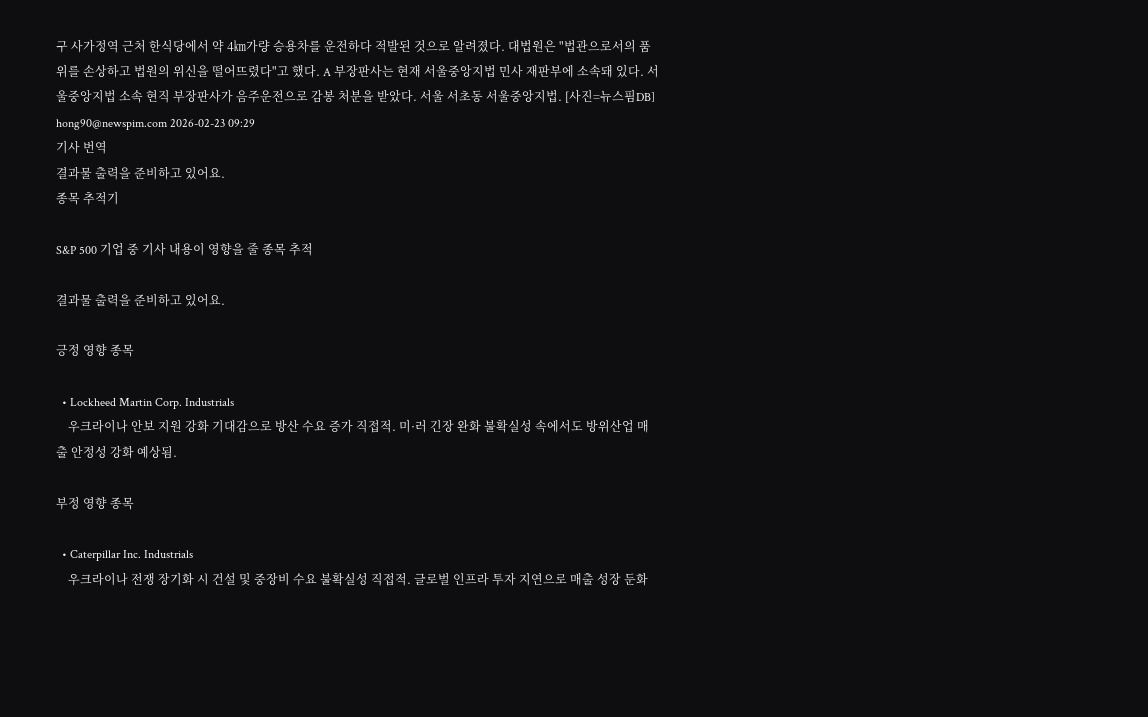구 사가정역 근처 한식당에서 약 4㎞가량 승용차를 운전하다 적발된 것으로 알려졌다. 대법원은 "법관으로서의 품위를 손상하고 법원의 위신을 떨어뜨렸다"고 했다. A 부장판사는 현재 서울중앙지법 민사 재판부에 소속돼 있다. 서울중앙지법 소속 현직 부장판사가 음주운전으로 감봉 처분을 받았다. 서울 서초동 서울중앙지법. [사진=뉴스핌DB] hong90@newspim.com 2026-02-23 09:29
기사 번역
결과물 출력을 준비하고 있어요.
종목 추적기

S&P 500 기업 중 기사 내용이 영향을 줄 종목 추적

결과물 출력을 준비하고 있어요.

긍정 영향 종목

  • Lockheed Martin Corp. Industrials
    우크라이나 안보 지원 강화 기대감으로 방산 수요 증가 직접적. 미·러 긴장 완화 불확실성 속에서도 방위산업 매출 안정성 강화 예상됨.

부정 영향 종목

  • Caterpillar Inc. Industrials
    우크라이나 전쟁 장기화 시 건설 및 중장비 수요 불확실성 직접적. 글로벌 인프라 투자 지연으로 매출 성장 둔화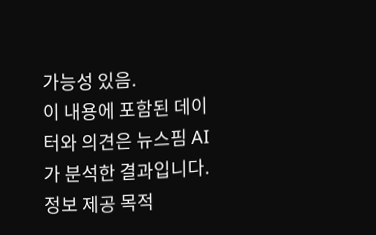가능성 있음.
이 내용에 포함된 데이터와 의견은 뉴스핌 AI가 분석한 결과입니다. 정보 제공 목적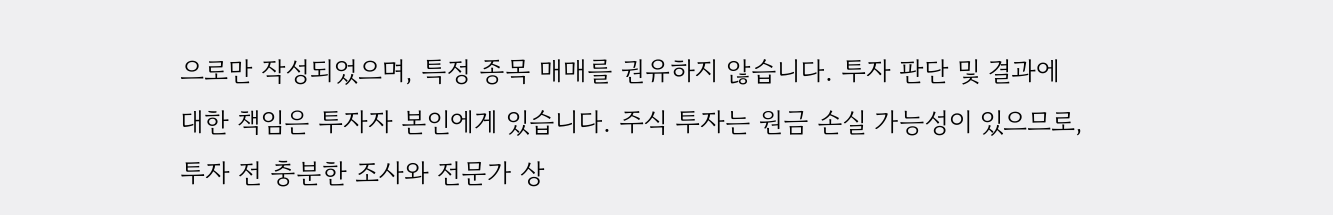으로만 작성되었으며, 특정 종목 매매를 권유하지 않습니다. 투자 판단 및 결과에 대한 책임은 투자자 본인에게 있습니다. 주식 투자는 원금 손실 가능성이 있으므로, 투자 전 충분한 조사와 전문가 상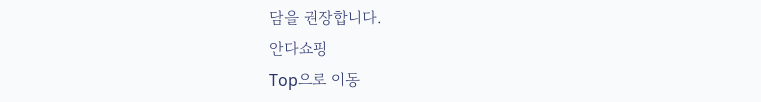담을 권장합니다.
안다쇼핑
Top으로 이동